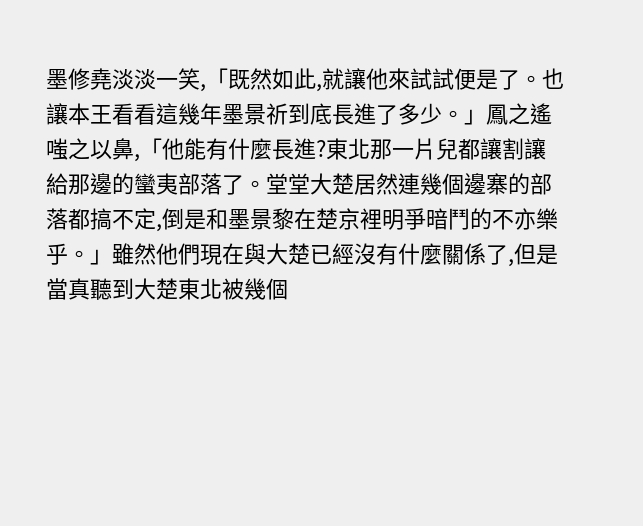墨修堯淡淡一笑,「既然如此,就讓他來試試便是了。也讓本王看看這幾年墨景祈到底長進了多少。」鳳之遙嗤之以鼻,「他能有什麼長進?東北那一片兒都讓割讓給那邊的蠻夷部落了。堂堂大楚居然連幾個邊寨的部落都搞不定,倒是和墨景黎在楚京裡明爭暗鬥的不亦樂乎。」雖然他們現在與大楚已經沒有什麼關係了,但是當真聽到大楚東北被幾個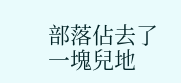部落佔去了一塊兒地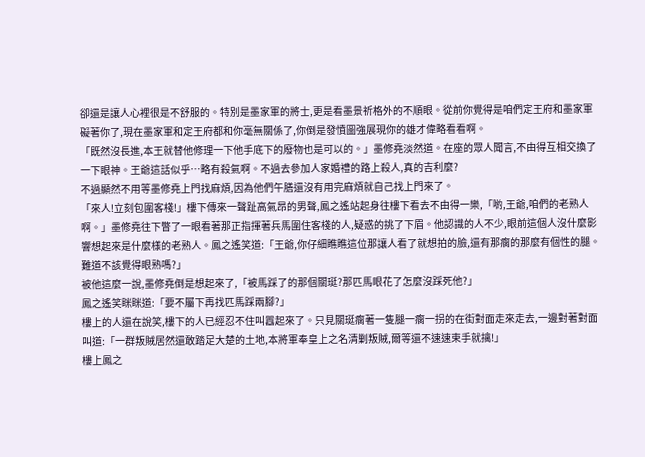卻還是讓人心裡很是不舒服的。特別是墨家軍的將士,更是看墨景祈格外的不順眼。從前你覺得是咱們定王府和墨家軍礙著你了,現在墨家軍和定王府都和你毫無關係了,你倒是發憤圖強展現你的雄才偉略看看啊。
「既然沒長進,本王就替他修理一下他手底下的廢物也是可以的。」墨修堯淡然道。在座的眾人聞言,不由得互相交換了一下眼神。王爺這話似乎…略有殺氣啊。不過去參加人家婚禮的路上殺人,真的吉利麼?
不過顯然不用等墨修堯上門找麻煩,因為他們午膳還沒有用完麻煩就自己找上門來了。
「來人!立刻包圍客棧!」樓下傳來一聲趾高氣昂的男聲,鳳之遙站起身往樓下看去不由得一樂,「喲,王爺,咱們的老熟人啊。」墨修堯往下瞥了一眼看著那正指揮著兵馬圍住客棧的人,疑惑的挑了下眉。他認識的人不少,眼前這個人沒什麼影響想起來是什麼樣的老熟人。鳳之遙笑道:「王爺,你仔細瞧瞧這位那讓人看了就想拍的臉,還有那瘸的那麼有個性的腿。難道不該覺得眼熟嗎?」
被他這麼一說,墨修堯倒是想起來了,「被馬踩了的那個關珽?那匹馬眼花了怎麼沒踩死他?」
鳳之遙笑眯眯道:「要不屬下再找匹馬踩兩腳?」
樓上的人還在說笑,樓下的人已經忍不住叫囂起來了。只見關珽瘸著一隻腿一瘸一拐的在街對面走來走去,一邊對著對面叫道:「一群叛賊居然還敢踏足大楚的土地,本將軍奉皇上之名清剿叛賊,爾等還不速速束手就擒!」
樓上鳳之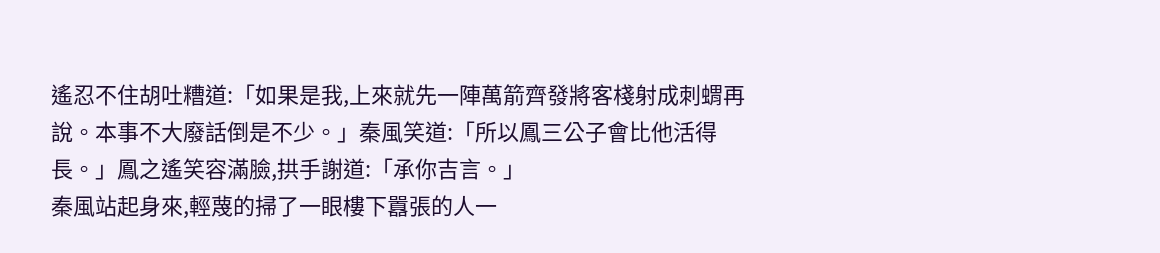遙忍不住胡吐糟道:「如果是我,上來就先一陣萬箭齊發將客棧射成刺蝟再說。本事不大廢話倒是不少。」秦風笑道:「所以鳳三公子會比他活得長。」鳳之遙笑容滿臉,拱手謝道:「承你吉言。」
秦風站起身來,輕蔑的掃了一眼樓下囂張的人一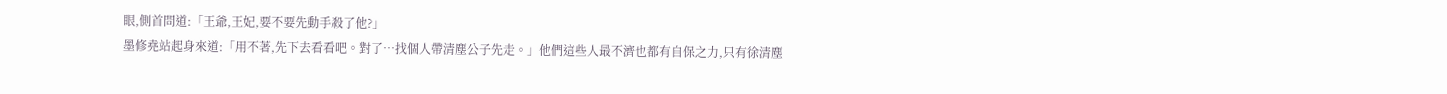眼,側首問道:「王爺,王妃,要不要先動手殺了他?」
墨修堯站起身來道:「用不著,先下去看看吧。對了…找個人帶清塵公子先走。」他們這些人最不濟也都有自保之力,只有徐清塵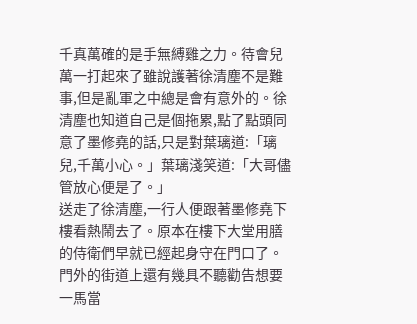千真萬確的是手無縛雞之力。待會兒萬一打起來了雖說護著徐清塵不是難事,但是亂軍之中總是會有意外的。徐清塵也知道自己是個拖累,點了點頭同意了墨修堯的話,只是對葉璃道:「璃兒,千萬小心。」葉璃淺笑道:「大哥儘管放心便是了。」
送走了徐清塵,一行人便跟著墨修堯下樓看熱鬧去了。原本在樓下大堂用膳的侍衛們早就已經起身守在門口了。門外的街道上還有幾具不聽勸告想要一馬當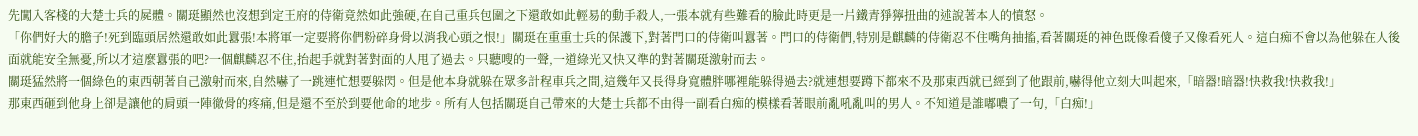先闖入客棧的大楚士兵的屍體。關珽顯然也沒想到定王府的侍衛竟然如此強硬,在自己重兵包圍之下還敢如此輕易的動手殺人,一張本就有些難看的臉此時更是一片鐵青猙獰扭曲的述說著本人的憤怒。
「你們好大的膽子!死到臨頭居然還敢如此囂張!本將軍一定要將你們粉碎身骨以消我心頭之恨!」關珽在重重士兵的保護下,對著門口的侍衛叫囂著。門口的侍衛們,特別是麒麟的侍衛忍不住嘴角抽搐,看著關珽的神色既像看傻子又像看死人。這白痴不會以為他躲在人後面就能安全無憂,所以才這麼囂張的吧?一個麒麟忍不住,抬起手就對著對面的人甩了過去。只聽嗖的一聲,一道綠光又快又準的對著關珽激射而去。
關珽猛然將一個綠色的東西朝著自己激射而來,自然嚇了一跳連忙想要躲閃。但是他本身就躲在眾多計程車兵之間,這幾年又長得身寬體胖哪裡能躲得過去?就連想要蹲下都來不及那東西就已經到了他跟前,嚇得他立刻大叫起來,「暗器!暗器!快救我!快救我!」
那東西砸到他身上卻是讓他的肩頭一陣徹骨的疼痛,但是還不至於到要他命的地步。所有人包括關珽自己帶來的大楚士兵都不由得一副看白痴的模樣看著眼前亂吼亂叫的男人。不知道是誰嘟噥了一句,「白痴!」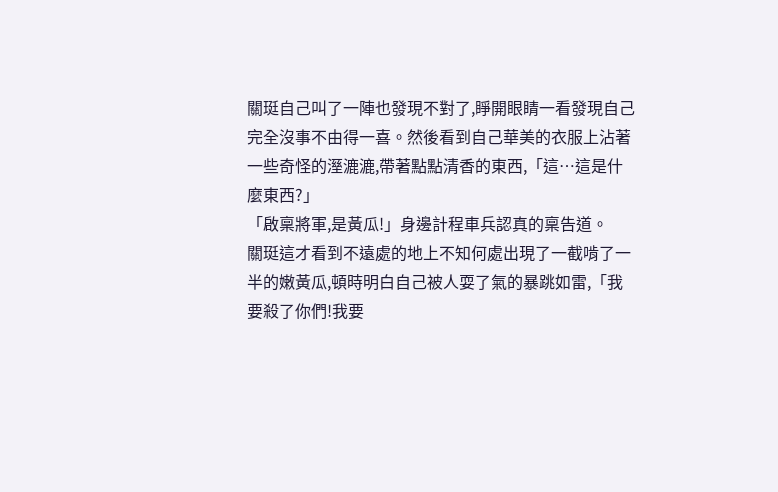關珽自己叫了一陣也發現不對了,睜開眼睛一看發現自己完全沒事不由得一喜。然後看到自己華美的衣服上沾著一些奇怪的溼漉漉,帶著點點清香的東西,「這…這是什麼東西?」
「啟稟將軍,是黃瓜!」身邊計程車兵認真的稟告道。
關珽這才看到不遠處的地上不知何處出現了一截啃了一半的嫩黃瓜,頓時明白自己被人耍了氣的暴跳如雷,「我要殺了你們!我要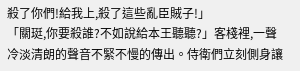殺了你們!給我上,殺了這些亂臣賊子!」
「關珽,你要殺誰?不如說給本王聽聽?」客棧裡,一聲冷淡清朗的聲音不緊不慢的傳出。侍衛們立刻側身讓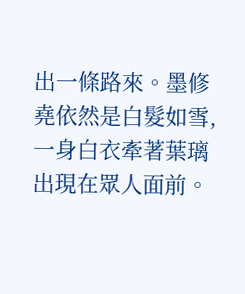出一條路來。墨修堯依然是白髮如雪,一身白衣牽著葉璃出現在眾人面前。